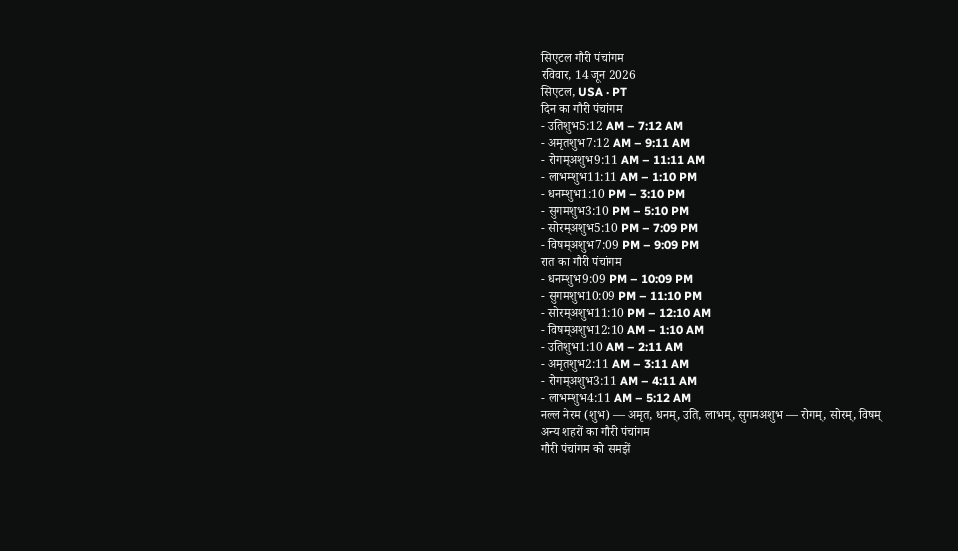सिएटल गौरी पंचांगम
रविवार, 14 जून 2026
सिएटल, USA · PT
दिन का गौरी पंचांगम
- उतिशुभ5:12 AM – 7:12 AM
- अमृतशुभ7:12 AM – 9:11 AM
- रोगम्अशुभ9:11 AM – 11:11 AM
- लाभम्शुभ11:11 AM – 1:10 PM
- धनम्शुभ1:10 PM – 3:10 PM
- सुगमशुभ3:10 PM – 5:10 PM
- सोरम्अशुभ5:10 PM – 7:09 PM
- विषम्अशुभ7:09 PM – 9:09 PM
रात का गौरी पंचांगम
- धनम्शुभ9:09 PM – 10:09 PM
- सुगमशुभ10:09 PM – 11:10 PM
- सोरम्अशुभ11:10 PM – 12:10 AM
- विषम्अशुभ12:10 AM – 1:10 AM
- उतिशुभ1:10 AM – 2:11 AM
- अमृतशुभ2:11 AM – 3:11 AM
- रोगम्अशुभ3:11 AM – 4:11 AM
- लाभम्शुभ4:11 AM – 5:12 AM
नल्ल नेरम (शुभ) — अमृत, धनम्, उति, लाभम्, सुगमअशुभ — रोगम्, सोरम्, विषम्
अन्य शहरों का गौरी पंचांगम
गौरी पंचांगम को समझें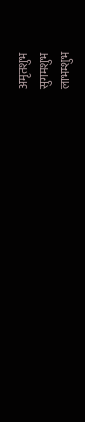अमृतशुभ
सुगमशुभ
लाभम्शुभ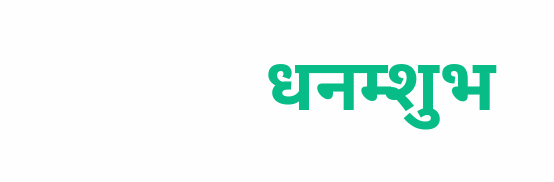धनम्शुभ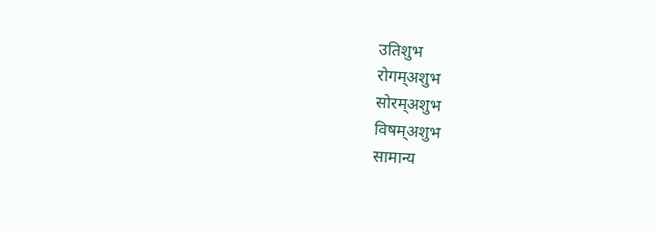उतिशुभ
रोगम्अशुभ
सोरम्अशुभ
विषम्अशुभ
सामान्य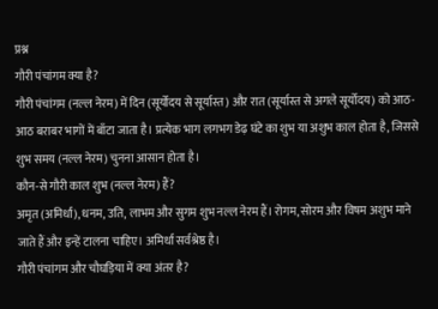प्रश्न
गौरी पंचांगम क्या है?
गौरी पंचांगम (नल्ल नेरम) में दिन (सूर्योदय से सूर्यास्त) और रात (सूर्यास्त से अगले सूर्योदय) को आठ-आठ बराबर भागों में बाँटा जाता है। प्रत्येक भाग लगभग डेढ़ घंटे का शुभ या अशुभ काल होता है, जिससे शुभ समय (नल्ल नेरम) चुनना आसान होता है।
कौन-से गौरी काल शुभ (नल्ल नेरम) हैं?
अमृत (अमिर्धा), धनम, उति, लाभम और सुगम शुभ नल्ल नेरम हैं। रोगम, सोरम और विषम अशुभ माने जाते हैं और इन्हें टालना चाहिए। अमिर्धा सर्वश्रेष्ठ है।
गौरी पंचांगम और चौघड़िया में क्या अंतर है?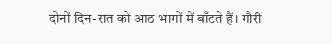दोनों दिन-रात को आठ भागों में बाँटते हैं। गौरी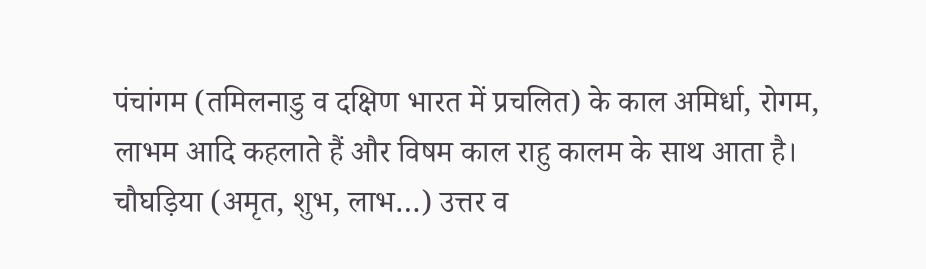पंचांगम (तमिलनाडु व दक्षिण भारत में प्रचलित) के काल अमिर्धा, रोगम, लाभम आदि कहलाते हैं और विषम काल राहु कालम के साथ आता है। चौघड़िया (अमृत, शुभ, लाभ…) उत्तर व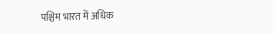पश्चिम भारत में अधिक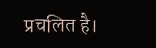प्रचलित है।